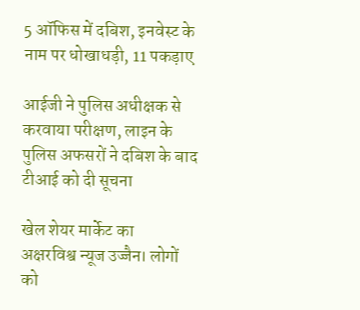5 ऑफिस में दबिश, इनवेस्ट के नाम पर धोखाधड़ी, 11 पकड़ाए

आईजी ने पुलिस अधीक्षक से करवाया परीक्षण, लाइन के पुलिस अफसरों ने दबिश के बाद टीआई को दी सूचना

खेल शेयर मार्केट का
अक्षरविश्व न्यूज उज्जैन। लोगों को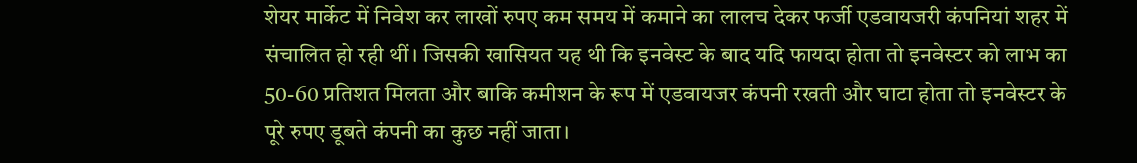शेयर मार्केट में निवेश कर लाखों रुपए कम समय में कमाने का लालच देकर फर्जी एडवायजरी कंपनियां शहर में संचालित हो रही थीं। जिसकी खासियत यह थी कि इनवेस्ट के बाद यदि फायदा होता तो इनवेस्टर को लाभ का 50-60 प्रतिशत मिलता और बाकि कमीशन के रूप में एडवायजर कंपनी रखती और घाटा होता तो इनवेस्टर के पूरे रुपए डूबते कंपनी का कुछ नहीं जाता।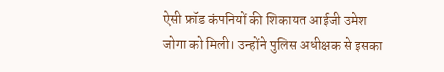ऐसी फ्रॉड कंपनियों की शिकायत आईजी उमेश जोगा को मिली। उन्होंने पुलिस अधीक्षक से इसका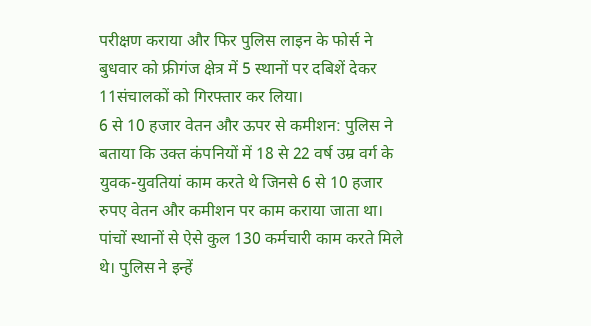परीक्षण कराया और फिर पुलिस लाइन के फोर्स ने बुधवार को फ्रीगंज क्षेत्र में 5 स्थानों पर दबिशें देकर 11संचालकों को गिरफ्तार कर लिया।
6 से 10 हजार वेतन और ऊपर से कमीशन: पुलिस ने बताया कि उक्त कंपनियों में 18 से 22 वर्ष उम्र वर्ग के युवक-युवतियां काम करते थे जिनसे 6 से 10 हजार रुपए वेतन और कमीशन पर काम कराया जाता था। पांचों स्थानों से ऐसे कुल 130 कर्मचारी काम करते मिले थे। पुलिस ने इन्हें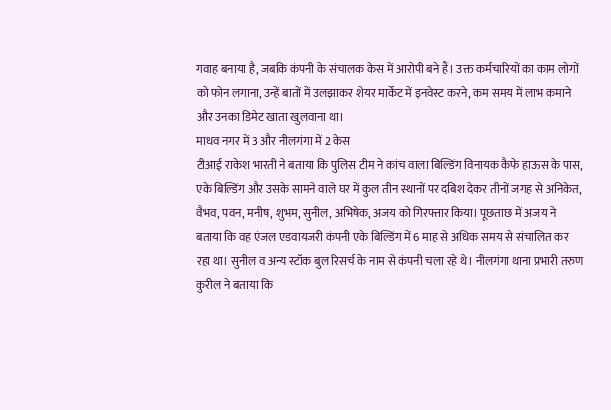गवाह बनाया है, जबकि कंपनी के संचालक केस में आरोपी बने हैं। उक्त कर्मचारियों का काम लोगों को फोन लगाना, उन्हें बातों में उलझाकर शेयर मार्केट में इनवेस्ट करने, कम समय में लाभ कमाने और उनका डिमेट खाता खुलवाना था।
माधव नगर में 3 और नीलगंगा में 2 केस
टीआई राकेश भारती ने बताया कि पुलिस टीम ने कांच वाला बिल्डिंग विनायक कैफे हाऊस के पास, एके बिल्डिंग और उसके सामने वाले घर में कुल तीन स्थानों पर दबिश देकर तीनों जगह से अनिकेत, वैभव, पवन, मनीष, शुभम, सुनील, अभिषेक, अजय को गिरफ्तार किया। पूछताछ में अजय ने बताया कि वह एंजल एडवायजरी कंपनी एके बिल्डिंग में 6 माह से अधिक समय से संचालित कर रहा था। सुनील व अन्य स्टॉक बुल रिसर्च के नाम से कंपनी चला रहे थे। नीलगंगा थाना प्रभारी तरुण कुरील ने बताया कि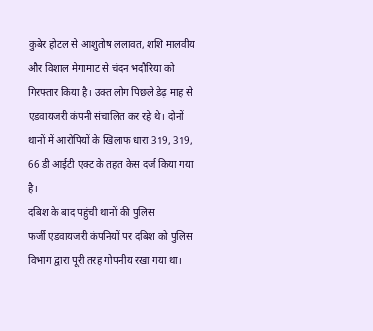कुबेर होटल से आशुतोष ललावत, शशि मालवीय और विशाल मेगामाट से चंदन भदौरिया को गिरफ्तार किया है। उक्त लोग पिछले डेढ़ माह से एडवायजरी कंपनी संचालित कर रहे थे। दोनों थानों में आरोपियों के खिलाफ धारा 319, 319, 66 डी आईटी एक्ट के तहत केस दर्ज किया गया है।
दबिश के बाद पहुंची थानों की पुलिस
फर्जी एडवायजरी कंपनियों पर दबिश को पुलिस विभाग द्वारा पूरी तरह गोपनीय रखा गया था।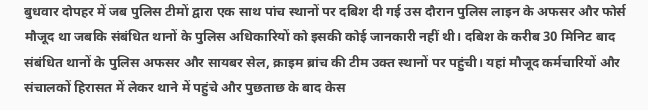बुधवार दोपहर में जब पुलिस टीमों द्वारा एक साथ पांच स्थानों पर दबिश दी गई उस दौरान पुलिस लाइन के अफसर और फोर्स मौजूद था जबकि संबंधित थानों के पुलिस अधिकारियों को इसकी कोई जानकारी नहीं थी। दबिश के करीब 30 मिनिट बाद संबंधित थानों के पुलिस अफसर और सायबर सेल, क्राइम ब्रांच की टीम उक्त स्थानों पर पहुंची। यहां मौजूद कर्मचारियों और संचालकों हिरासत में लेकर थाने में पहुंचे और पुछताछ के बाद केस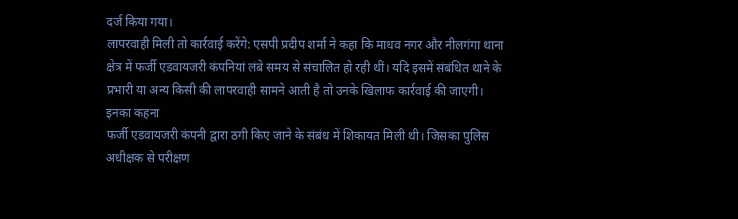दर्ज किया गया।
लापरवाही मिली तो कार्रवाई करेंगे: एसपी प्रदीप शर्मा ने कहा कि माधव नगर और नीलगंगा थाना क्षेत्र में फर्जी एडवायजरी कंपनियां लंबे समय से संचालित हो रही थीं। यदि इसमें संबंधित थाने के प्रभारी या अन्य किसी की लापरवाही सामने आती है तो उनके खिलाफ कार्रवाई की जाएगी।
इनका कहना
फर्जी एडवायजरी कंपनी द्वारा ठगी किए जाने के संबंध में शिकायत मिली थी। जिसका पुलिस अधीक्षक से परीक्षण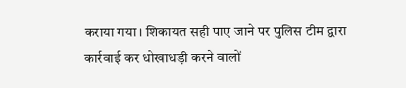कराया गया। शिकायत सही पाए जाने पर पुलिस टीम द्वारा कार्रवाई कर धोखाधड़ी करने वालों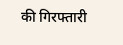की गिरफ्तारी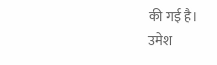की गई है।
उमेश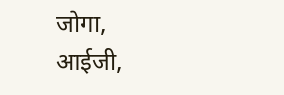जोगा, आईजी,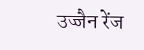उज्जैन रेंज